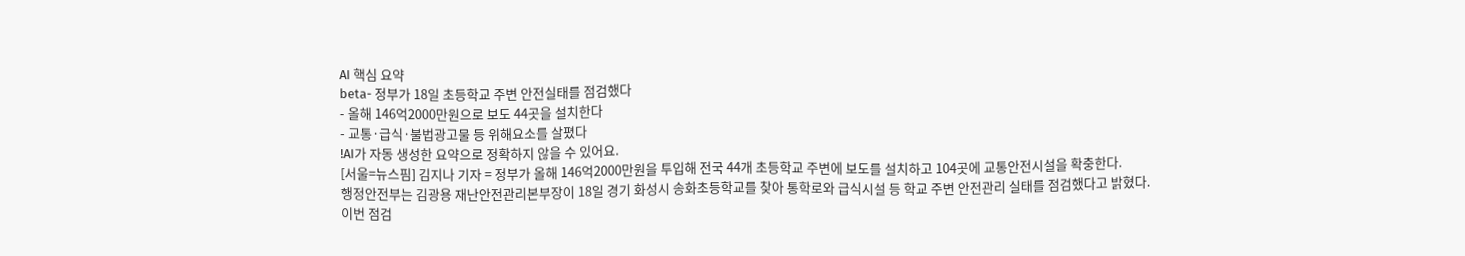AI 핵심 요약
beta- 정부가 18일 초등학교 주변 안전실태를 점검했다
- 올해 146억2000만원으로 보도 44곳을 설치한다
- 교통·급식·불법광고물 등 위해요소를 살폈다
!AI가 자동 생성한 요약으로 정확하지 않을 수 있어요.
[서울=뉴스핌] 김지나 기자 = 정부가 올해 146억2000만원을 투입해 전국 44개 초등학교 주변에 보도를 설치하고 104곳에 교통안전시설을 확충한다.
행정안전부는 김광용 재난안전관리본부장이 18일 경기 화성시 송화초등학교를 찾아 통학로와 급식시설 등 학교 주변 안전관리 실태를 점검했다고 밝혔다.
이번 점검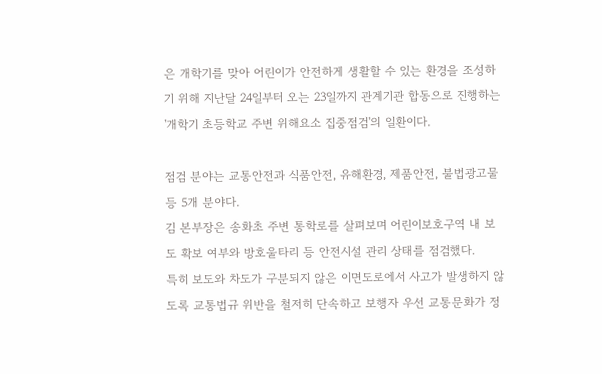은 개학기를 맞아 어린이가 안전하게 생활할 수 있는 환경을 조성하기 위해 지난달 24일부터 오는 23일까지 관계기관 합동으로 진행하는 '개학기 초등학교 주변 위해요소 집중점검'의 일환이다.

점검 분야는 교통안전과 식품안전, 유해환경, 제품안전, 불법광고물 등 5개 분야다.
김 본부장은 송화초 주변 통학로를 살펴보며 어린이보호구역 내 보도 확보 여부와 방호울타리 등 안전시설 관리 상태를 점검했다.
특히 보도와 차도가 구분되지 않은 이면도로에서 사고가 발생하지 않도록 교통법규 위반을 철저히 단속하고 보행자 우선 교통문화가 정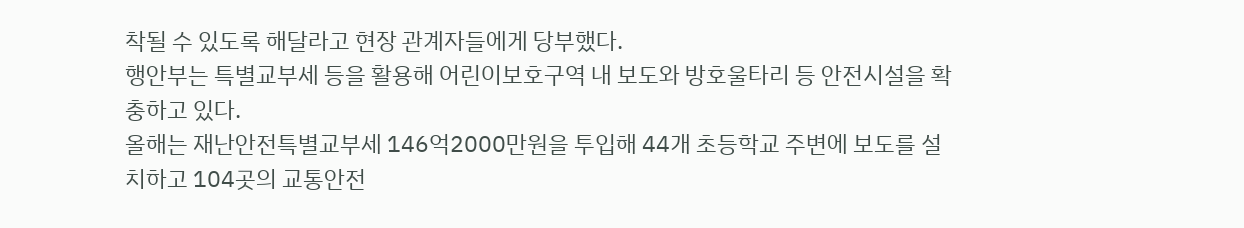착될 수 있도록 해달라고 현장 관계자들에게 당부했다.
행안부는 특별교부세 등을 활용해 어린이보호구역 내 보도와 방호울타리 등 안전시설을 확충하고 있다.
올해는 재난안전특별교부세 146억2000만원을 투입해 44개 초등학교 주변에 보도를 설치하고 104곳의 교통안전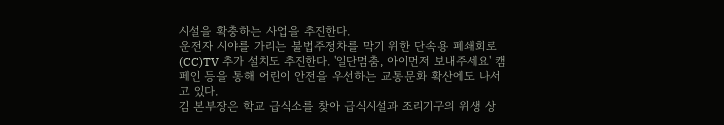시설을 확충하는 사업을 추진한다.
운전자 시야를 가리는 불법주정차를 막기 위한 단속용 폐쇄회로(CC)TV 추가 설치도 추진한다. '일단멈춤, 아이먼저 보내주세요' 캠페인 등을 통해 어린이 안전을 우선하는 교통문화 확산에도 나서고 있다.
김 본부장은 학교 급식소를 찾아 급식시설과 조리기구의 위생 상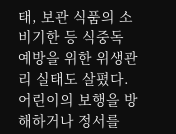태, 보관 식품의 소비기한 등 식중독 예방을 위한 위생관리 실태도 살폈다.
어린이의 보행을 방해하거나 정서를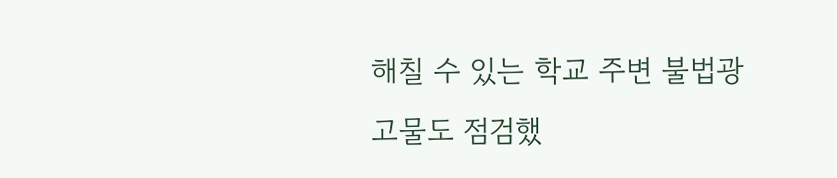해칠 수 있는 학교 주변 불법광고물도 점검했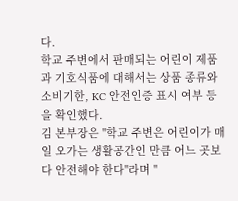다.
학교 주변에서 판매되는 어린이 제품과 기호식품에 대해서는 상품 종류와 소비기한, KC 안전인증 표시 여부 등을 확인했다.
김 본부장은 "학교 주변은 어린이가 매일 오가는 생활공간인 만큼 어느 곳보다 안전해야 한다"라며 "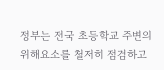정부는 전국 초등학교 주변의 위해요소를 철저히 점검하고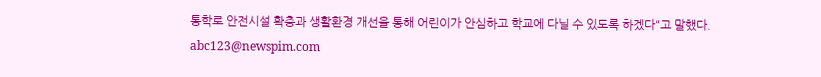통학로 안전시설 확충과 생활환경 개선을 통해 어린이가 안심하고 학교에 다닐 수 있도록 하겠다"고 말했다.
abc123@newspim.com